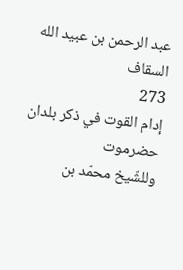عبد الرحمن بن عبيد الله السقاف
273
إدام القوت في ذكر بلدان حضرموت
وللشّيخ محمّد بن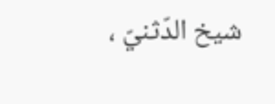شيخ الدّثنيّ ،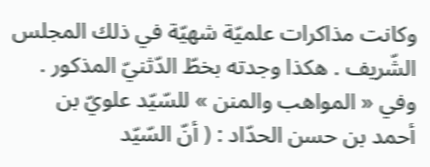وكانت مذاكرات علميّة شهيّة في ذلك المجلس الشّريف . هكذا وجدته بخطّ الدّثنيّ المذكور . وفي « المواهب والمنن » للسّيّد علويّ بن أحمد بن حسن الحدّاد : ( أنّ السّيّد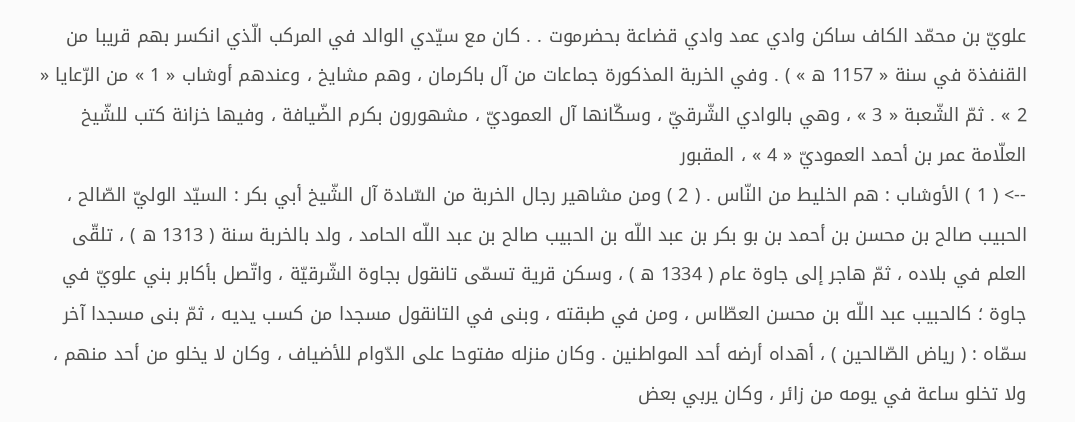علويّ بن محمّد الكاف ساكن وادي عمد وادي قضاعة بحضرموت . . كان مع سيّدي الوالد في المركب الّذي انكسر بهم قريبا من القنفذة في سنة « 1157 ه » ) . وفي الخربة المذكورة جماعات من آل باكرمان ، وهم مشايخ ، وعندهم أوشاب « 1 » من الرّعايا « 2 » . ثمّ الشّعبة « 3 » ، وهي بالوادي الشّرقيّ ، وسكّانها آل العموديّ ، مشهورون بكرم الضّيافة ، وفيها خزانة كتب للشّيخ العلّامة عمر بن أحمد العموديّ « 4 » ، المقبور
--> ( 1 ) الأوشاب : هم الخليط من النّاس . ( 2 ) ومن مشاهير رجال الخربة من السّادة آل الشّيخ أبي بكر : السيّد الوليّ الصّالح ، الحبيب صالح بن محسن بن أحمد بن بو بكر بن عبد اللّه بن الحبيب صالح بن عبد اللّه الحامد ، ولد بالخربة سنة ( 1313 ه ) ، تلقّى العلم في بلاده ، ثمّ هاجر إلى جاوة عام ( 1334 ه ) ، وسكن قرية تسمّى تانقول بجاوة الشّرقيّة ، واتّصل بأكابر بني علويّ في جاوة ؛ كالحبيب عبد اللّه بن محسن العطّاس ، ومن في طبقته ، وبنى في التانقول مسجدا من كسب يديه ، ثمّ بنى مسجدا آخر سمّاه : ( رياض الصّالحين ) ، أهداه أرضه أحد المواطنين . وكان منزله مفتوحا على الدّوام للأضياف ، وكان لا يخلو من أحد منهم ، ولا تخلو ساعة في يومه من زائر ، وكان يربي بعض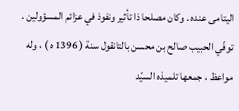اليتامى عنده . وكان مصلحا ذا تأثير ونفوذ في عزائم المسؤولين . توفّي الحبيب صالح بن محسن بالتانقول سنة ( 1396 ه ) ، وله مواعظ ، جمعها تلميذه السيّد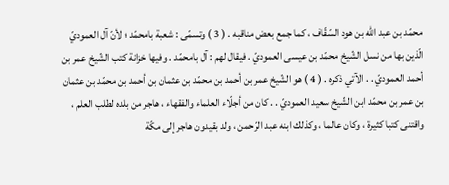محمّد بن عبد اللّه بن هود السّقّاف ، كما جمع بعض مناقبه . ( 3 ) وتسمّى : شعبة بامحمّد ؛ لأنّ آل العموديّ الّذين بها من نسل الشّيخ محمّد بن عيسى العموديّ . فيقال لهم : آل بامحمّد . وفيها خزانة كتب الشّيخ عمر بن أحمد العموديّ . . الآتي ذكره . ( 4 ) هو الشّيخ عمر بن أحمد بن محمّد بن عثمان بن أحمد بن محمّد بن عثمان بن عمر بن محمّد ابن الشّيخ سعيد العموديّ . . كان من أجلّاء العلماء والفقهاء ، هاجر من بلده لطلب العلم ، واقتنى كتبا كثيرة ، وكان عالما ، وكذلك ابنه عبد الرّحمن ، ولد بقيدون هاجر إلى مكّة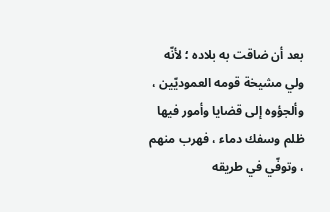بعد أن ضاقت به بلاده ؛ لأنّه ولي مشيخة قومه العموديّين ، وألجؤوه إلى قضايا وأمور فيها ظلم وسفك دماء ، فهرب منهم ، وتوفّي في طريقه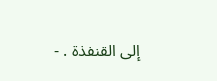إلى القنفذة . -